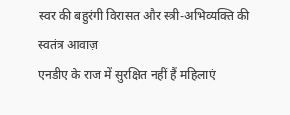स्वर की बहुरंगी विरासत और स्त्री-अभिव्यक्ति की स्वतंत्र आवाज़
एनडीए के राज में सुरक्षित नहीं हैं महिलाएं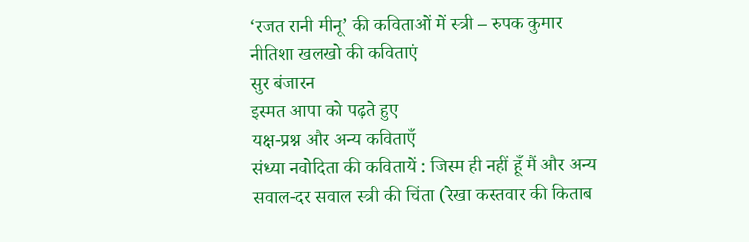‘रजत रानी मीनू’ की कविताओं में स्त्री – रुपक कुमार
नीतिशा खलखो की कविताएं
सुर बंजारन
इस्मत आपा को पढ़ते हुए
यक्ष-प्रश्न और अन्य कविताएँ
संध्या नवोदिता की कवितायें : जिस्म ही नहीं हूँ मैं और अन्य
सवाल-दर सवाल स्त्री की चिंता (रेखा कस्तवार की किताब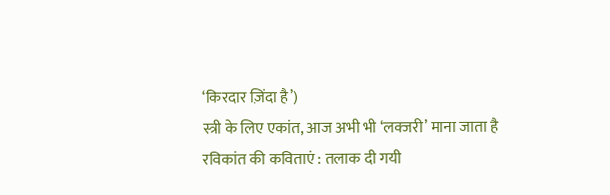‘किरदार ज़िंदा है’)
स्त्री के लिए एकांत, आज अभी भी ‘लक्जरी’ माना जाता है
रविकांत की कविताएं : तलाक दी गयी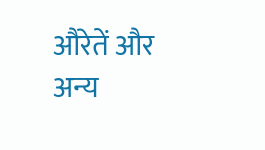औरेतें और अन्य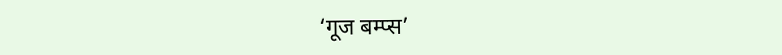‘गूज बम्प्स’